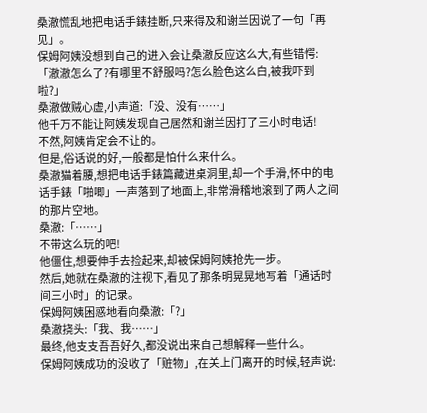桑澈慌乱地把电话手錶挂断,只来得及和谢兰因说了一句「再见」。
保姆阿姨没想到自己的进入会让桑澈反应这么大,有些错愕:「澈澈怎么了?有哪里不舒服吗?怎么脸色这么白,被我吓到啦?」
桑澈做贼心虚,小声道:「没、没有……」
他千万不能让阿姨发现自己居然和谢兰因打了三小时电话!
不然,阿姨肯定会不让的。
但是,俗话说的好,一般都是怕什么来什么。
桑澈猫着腰,想把电话手錶篇藏进桌洞里,却一个手滑,怀中的电话手錶「啪唧」一声落到了地面上,非常滑稽地滚到了两人之间的那片空地。
桑澈:「……」
不带这么玩的吧!
他僵住,想要伸手去捡起来,却被保姆阿姨抢先一步。
然后,她就在桑澈的注视下,看见了那条明晃晃地写着「通话时间三小时」的记录。
保姆阿姨困惑地看向桑澈:「?」
桑澈挠头:「我、我……」
最终,他支支吾吾好久,都没说出来自己想解释一些什么。
保姆阿姨成功的没收了「赃物」,在关上门离开的时候,轻声说: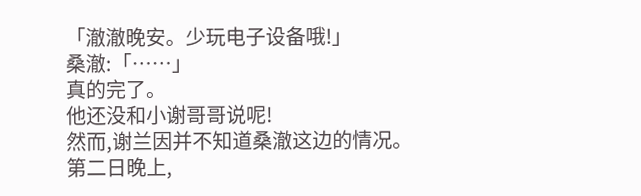「澈澈晚安。少玩电子设备哦!」
桑澈:「……」
真的完了。
他还没和小谢哥哥说呢!
然而,谢兰因并不知道桑澈这边的情况。
第二日晚上,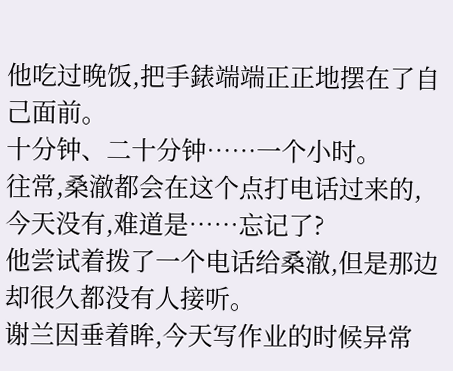他吃过晚饭,把手錶端端正正地摆在了自己面前。
十分钟、二十分钟……一个小时。
往常,桑澈都会在这个点打电话过来的,今天没有,难道是……忘记了?
他尝试着拨了一个电话给桑澈,但是那边却很久都没有人接听。
谢兰因垂着眸,今天写作业的时候异常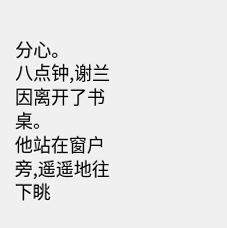分心。
八点钟,谢兰因离开了书桌。
他站在窗户旁,遥遥地往下眺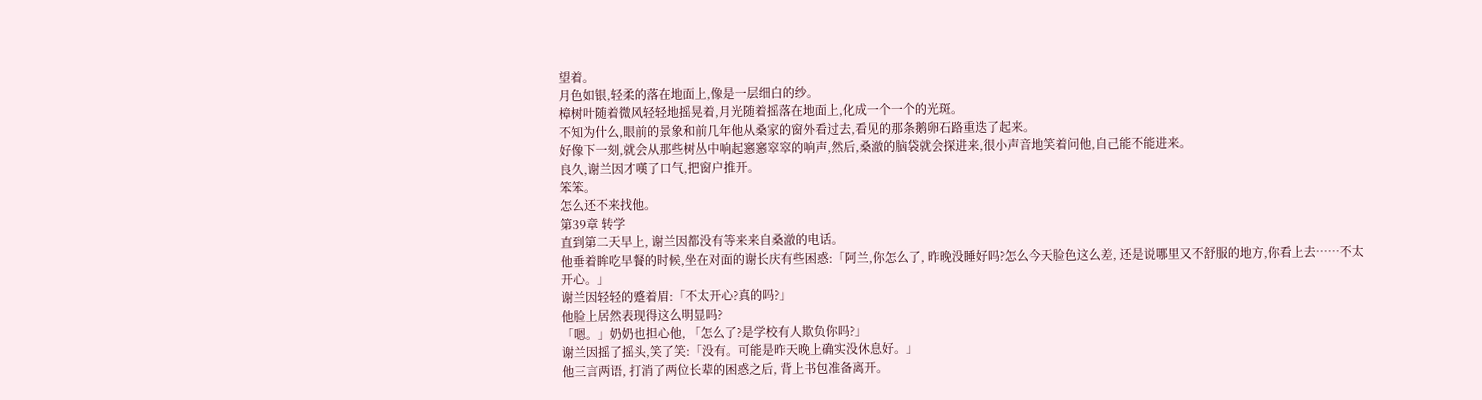望着。
月色如银,轻柔的落在地面上,像是一层细白的纱。
樟树叶随着微风轻轻地摇晃着,月光随着摇落在地面上,化成一个一个的光斑。
不知为什么,眼前的景象和前几年他从桑家的窗外看过去,看见的那条鹅卵石路重迭了起来。
好像下一刻,就会从那些树丛中响起窸窸窣窣的响声,然后,桑澈的脑袋就会探进来,很小声音地笑着问他,自己能不能进来。
良久,谢兰因才嘆了口气,把窗户推开。
笨笨。
怎么还不来找他。
第39章 转学
直到第二天早上, 谢兰因都没有等来来自桑澈的电话。
他垂着眸吃早餐的时候,坐在对面的谢长庆有些困惑:「阿兰,你怎么了, 昨晚没睡好吗?怎么今天脸色这么差, 还是说哪里又不舒服的地方,你看上去……不太开心。」
谢兰因轻轻的蹙着眉:「不太开心?真的吗?」
他脸上居然表现得这么明显吗?
「嗯。」奶奶也担心他, 「怎么了?是学校有人欺负你吗?」
谢兰因摇了摇头,笑了笑:「没有。可能是昨天晚上确实没休息好。」
他三言两语, 打消了两位长辈的困惑之后, 背上书包准备离开。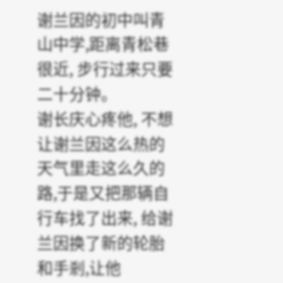谢兰因的初中叫青山中学,距离青松巷很近, 步行过来只要二十分钟。
谢长庆心疼他, 不想让谢兰因这么热的天气里走这么久的路,于是又把那辆自行车找了出来, 给谢兰因换了新的轮胎和手剎,让他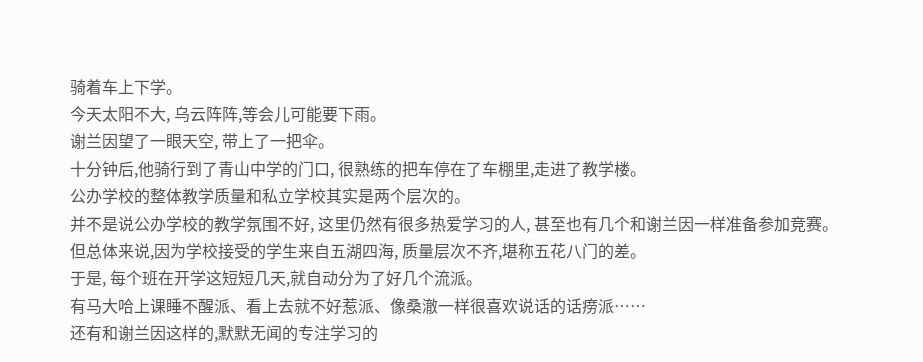骑着车上下学。
今天太阳不大, 乌云阵阵,等会儿可能要下雨。
谢兰因望了一眼天空, 带上了一把伞。
十分钟后,他骑行到了青山中学的门口, 很熟练的把车停在了车棚里,走进了教学楼。
公办学校的整体教学质量和私立学校其实是两个层次的。
并不是说公办学校的教学氛围不好, 这里仍然有很多热爱学习的人, 甚至也有几个和谢兰因一样准备参加竞赛。
但总体来说,因为学校接受的学生来自五湖四海, 质量层次不齐,堪称五花八门的差。
于是, 每个班在开学这短短几天,就自动分为了好几个流派。
有马大哈上课睡不醒派、看上去就不好惹派、像桑澈一样很喜欢说话的话痨派……
还有和谢兰因这样的,默默无闻的专注学习的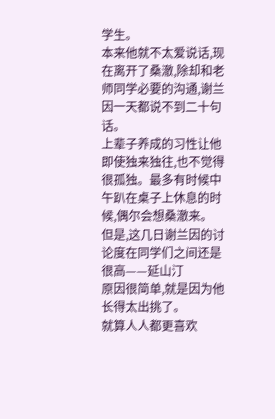学生。
本来他就不太爱说话,现在离开了桑澈,除却和老师同学必要的沟通,谢兰因一天都说不到二十句话。
上辈子养成的习性让他即使独来独往,也不觉得很孤独。最多有时候中午趴在桌子上休息的时候,偶尔会想桑澈来。
但是,这几日谢兰因的讨论度在同学们之间还是很高——延山汀
原因很简单,就是因为他长得太出挑了。
就算人人都更喜欢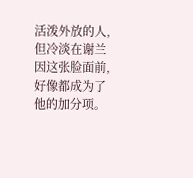活泼外放的人,但冷淡在谢兰因这张脸面前,好像都成为了他的加分项。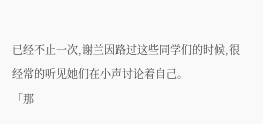已经不止一次,谢兰因路过这些同学们的时候,很经常的听见她们在小声讨论着自己。
「那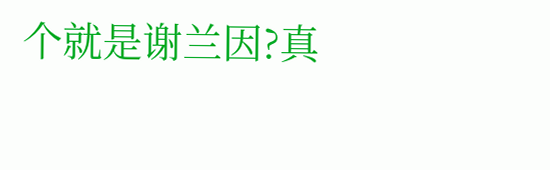个就是谢兰因?真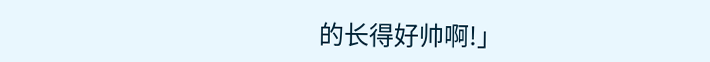的长得好帅啊!」